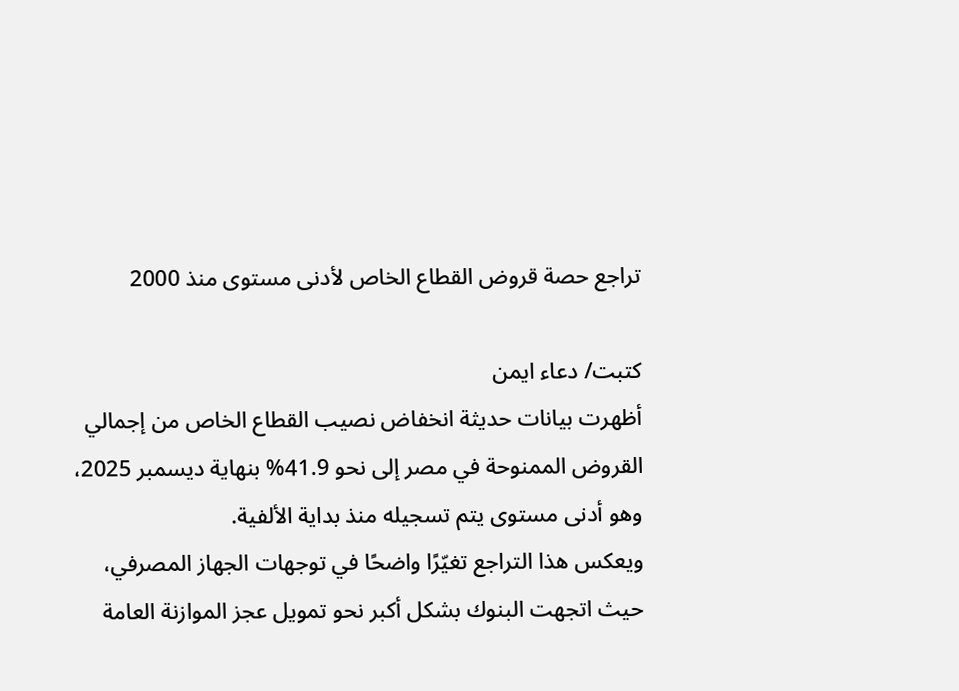تراجع حصة قروض القطاع الخاص لأدنى مستوى منذ 2000

كتبت/ دعاء ايمن
أظهرت بيانات حديثة انخفاض نصيب القطاع الخاص من إجمالي القروض الممنوحة في مصر إلى نحو 41.9% بنهاية ديسمبر 2025، وهو أدنى مستوى يتم تسجيله منذ بداية الألفية.
ويعكس هذا التراجع تغيّرًا واضحًا في توجهات الجهاز المصرفي، حيث اتجهت البنوك بشكل أكبر نحو تمويل عجز الموازنة العامة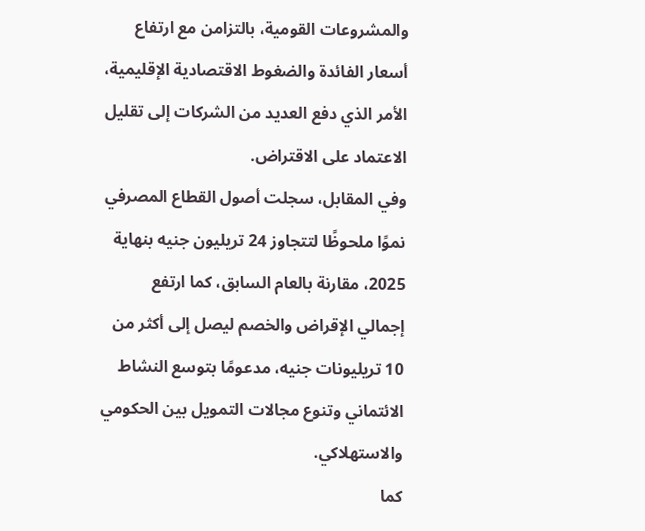والمشروعات القومية، بالتزامن مع ارتفاع أسعار الفائدة والضغوط الاقتصادية الإقليمية، الأمر الذي دفع العديد من الشركات إلى تقليل الاعتماد على الاقتراض.
وفي المقابل، سجلت أصول القطاع المصرفي نموًا ملحوظًا لتتجاوز 24 تريليون جنيه بنهاية 2025، مقارنة بالعام السابق، كما ارتفع إجمالي الإقراض والخصم ليصل إلى أكثر من 10 تريليونات جنيه، مدعومًا بتوسع النشاط الائتماني وتنوع مجالات التمويل بين الحكومي والاستهلاكي.
كما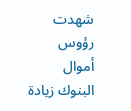شهدت رؤوس أموال البنوك زيادة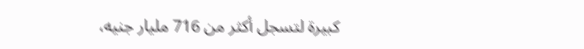كبيرة لتسجل أكثر من 716 مليار جنيه،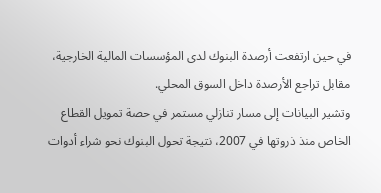في حين ارتفعت أرصدة البنوك لدى المؤسسات المالية الخارجية، مقابل تراجع الأرصدة داخل السوق المحلي.
وتشير البيانات إلى مسار تنازلي مستمر في حصة تمويل القطاع الخاص منذ ذروتها في 2007، نتيجة تحول البنوك نحو شراء أدوات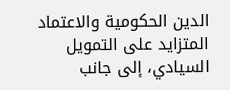الدين الحكومية والاعتماد المتزايد على التمويل السيادي، إلى جانب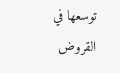توسعها في القروض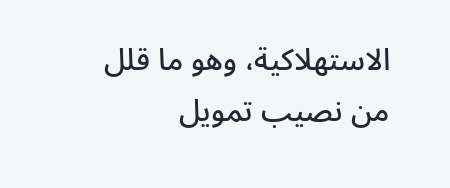الاستهلاكية، وهو ما قلل من نصيب تمويل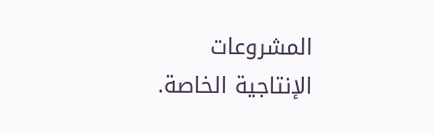المشروعات الإنتاجية الخاصة.